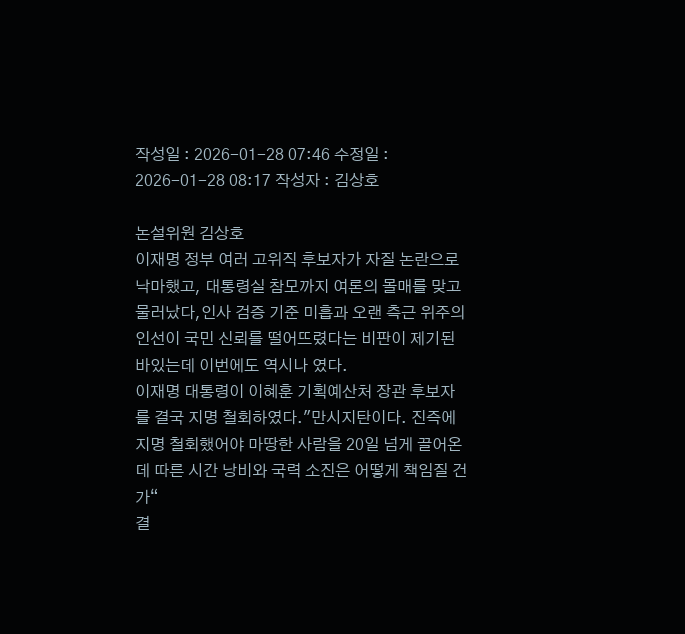작성일 : 2026-01-28 07:46 수정일 : 2026-01-28 08:17 작성자 : 김상호

논설위원 김상호
이재명 정부 여러 고위직 후보자가 자질 논란으로 낙마했고, 대통령실 참모까지 여론의 몰매를 맞고 물러났다,인사 검증 기준 미흡과 오랜 측근 위주의 인선이 국민 신뢰를 떨어뜨렸다는 비판이 제기된바있는데 이번에도 역시나 였다.
이재명 대통령이 이혜훈 기획예산처 장관 후보자를 결국 지명 철회하였다."만시지탄이다. 진즉에 지명 철회했어야 마땅한 사람을 20일 넘게 끌어온 데 따른 시간 낭비와 국력 소진은 어떻게 책임질 건가“
결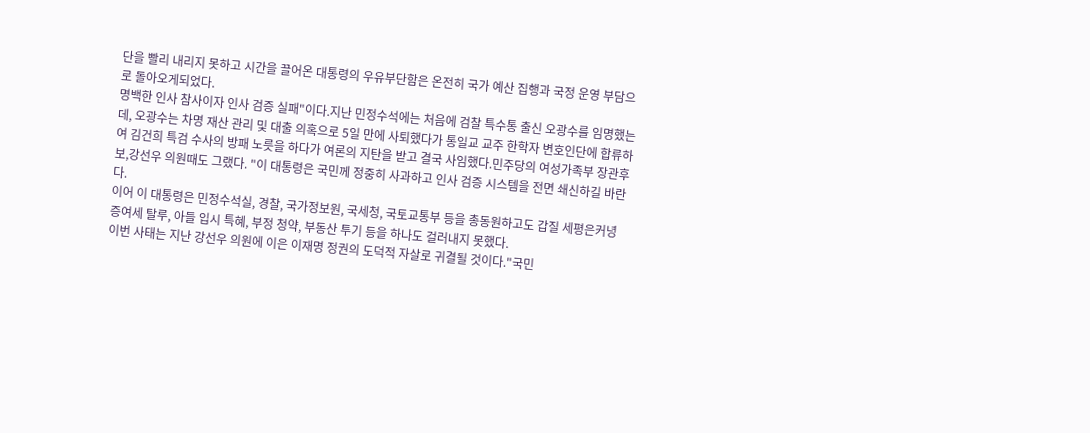단을 빨리 내리지 못하고 시간을 끌어온 대통령의 우유부단함은 온전히 국가 예산 집행과 국정 운영 부담으로 돌아오게되었다.
명백한 인사 참사이자 인사 검증 실패"이다.지난 민정수석에는 처음에 검찰 특수통 출신 오광수를 임명했는데, 오광수는 차명 재산 관리 및 대출 의혹으로 5일 만에 사퇴했다가 통일교 교주 한학자 변호인단에 합류하여 김건희 특검 수사의 방패 노릇을 하다가 여론의 지탄을 받고 결국 사임했다.민주당의 여성가족부 장관후보,강선우 의원때도 그랬다. "이 대통령은 국민께 정중히 사과하고 인사 검증 시스템을 전면 쇄신하길 바란다.
이어 이 대통령은 민정수석실, 경찰, 국가정보원, 국세청, 국토교통부 등을 총동원하고도 갑질 세평은커녕 증여세 탈루, 아들 입시 특혜, 부정 청약, 부동산 투기 등을 하나도 걸러내지 못했다.
이번 사태는 지난 강선우 의원에 이은 이재명 정권의 도덕적 자살로 귀결될 것이다."국민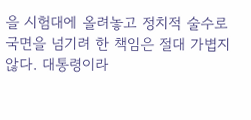을 시험대에 올려놓고 정치적 술수로 국면을 넘기려 한 책임은 절대 가볍지 않다. 대통령이라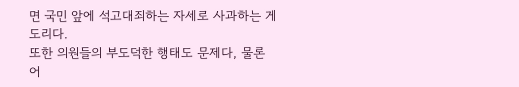면 국민 앞에 석고대죄하는 자세로 사과하는 게 도리다.
또한 의원들의 부도덕한 행태도 문제다, 물론 어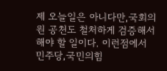제 오늘일은 아니다만,국회의원 공천도 철처하게 검증해서 해야 할 일이다. 이런점에서 민주당,국민의힘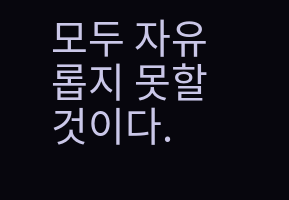모두 자유롭지 못할 것이다.